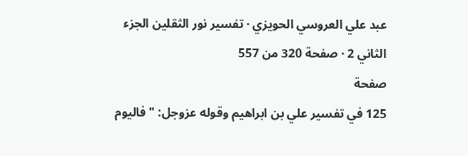عبد علي العروسي الحويزي · تفسير نور الثقلين الجزء الثاني 2 · صفحة 320 من 557
صفحة
125 في تفسير علي بن ابراهيم وقوله عزوجل: " فاليوم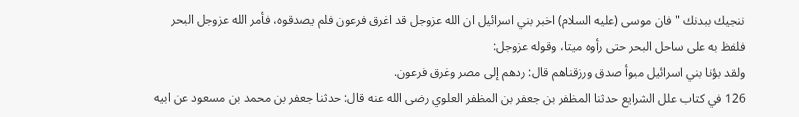ننجيك ببدنك " فان موسى (عليه السلام) اخبر بني اسرائيل ان الله عزوجل قد اغرق فرعون فلم يصدقوه، فأمر الله عزوجل البحر فلفظ به على ساحل البحر حتى رأوه ميتا، وقوله عزوجل:
ولقد بؤنا بني اسرائيل مبوأ صدق ورزقناهم قال: ردهم إلى مصر وغرق فرعون.
126 في كتاب علل الشرايع حدثنا المظفر بن جعفر بن المظفر العلوي رضى الله عنه قال: حدثنا جعفر بن محمد بن مسعود عن ابيه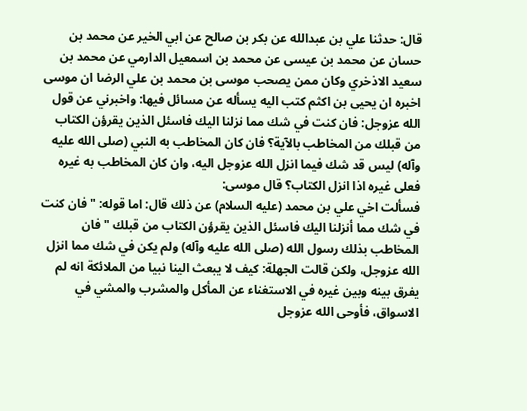قال: حدثنا علي بن عبدالله عن بكر بن صالح عن ابي الخير عن محمد بن حسان عن محمد بن عيسى عن محمد بن اسمعيل الدارمي عن محمد بن سعيد الاذخري وكان ممن يصحب موسى بن محمد بن علي الرضا ان موسى اخبره ان يحيى بن اكثم كتب اليه يسأله عن مسائل فيها: واخبرني عن قول الله عزوجل: فان كنت في شك مما نزلنا اليك فاسئل الذين يقرؤن الكتاب من قبلك من المخاطب بالآية؟ فان كان المخاطب به النبي (صلى الله عليه وآله) ليس قد شك فيما انزل الله عزوجل اليه، وان كان المخاطب به غيره فعلى غيره اذا انزل الكتاب؟ قال موسى:
فسألت اخي علي بن محمد (عليه السلام) عن ذلك قال: اما قوله: " فان كنت في شك مما أنزلنا اليك فاسئل الذين يقرؤن الكتاب من قبلك " فان المخاطب بذلك رسول الله (صلى الله عليه وآله) ولم يكن في شك مما انزل الله عزوجل، ولكن قالت الجهلة: كيف لا يبعث الينا نبيا من الملائكة انه لم يفرق بينه وبين غيره في الاستغناء عن المأكل والمشرب والمشي في الاسواق، فأوحى الله عزوجل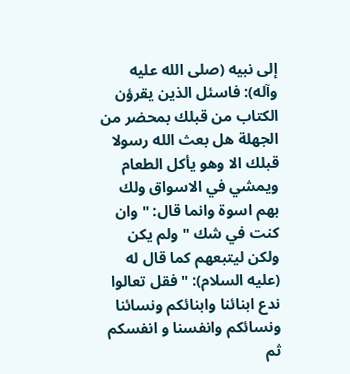إلى نبيه (صلى الله عليه وآله): فاسئل الذين يقرؤن الكتاب من قبلك بمحضر من الجهلة هل بعث الله رسولا قبلك الا وهو يأكل الطعام ويمشي في الاسواق ولك بهم اسوة وانما قال: " وان كنت في شك " ولم يكن ولكن ليتبعهم كما قال له (عليه السلام): " فقل تعالوا ندع ابنائنا وابنائكم ونسائنا ونسائكم وانفسنا و انفسكم ثم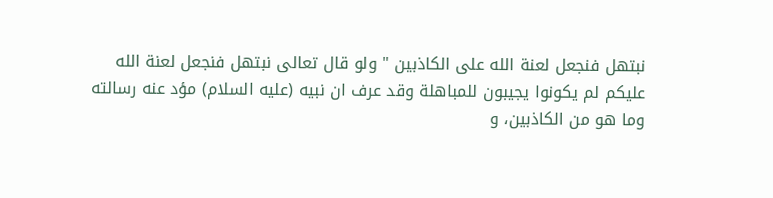نبتهل فنجعل لعنة الله على الكاذبين " ولو قال تعالى نبتهل فنجعل لعنة الله عليكم لم يكونوا يجيبون للمباهلة وقد عرف ان نبيه (عليه السلام) مؤد عنه رسالته وما هو من الكاذبين، و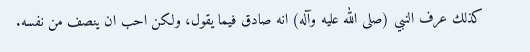كذلك عرف النبي (صلى الله عليه وآله) انه صادق فيما يقول، ولكن احب ان ينصف من نفسه.